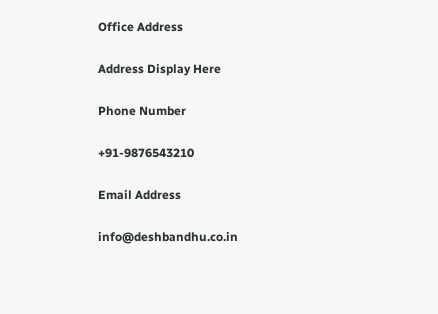Office Address

Address Display Here

Phone Number

+91-9876543210

Email Address

info@deshbandhu.co.in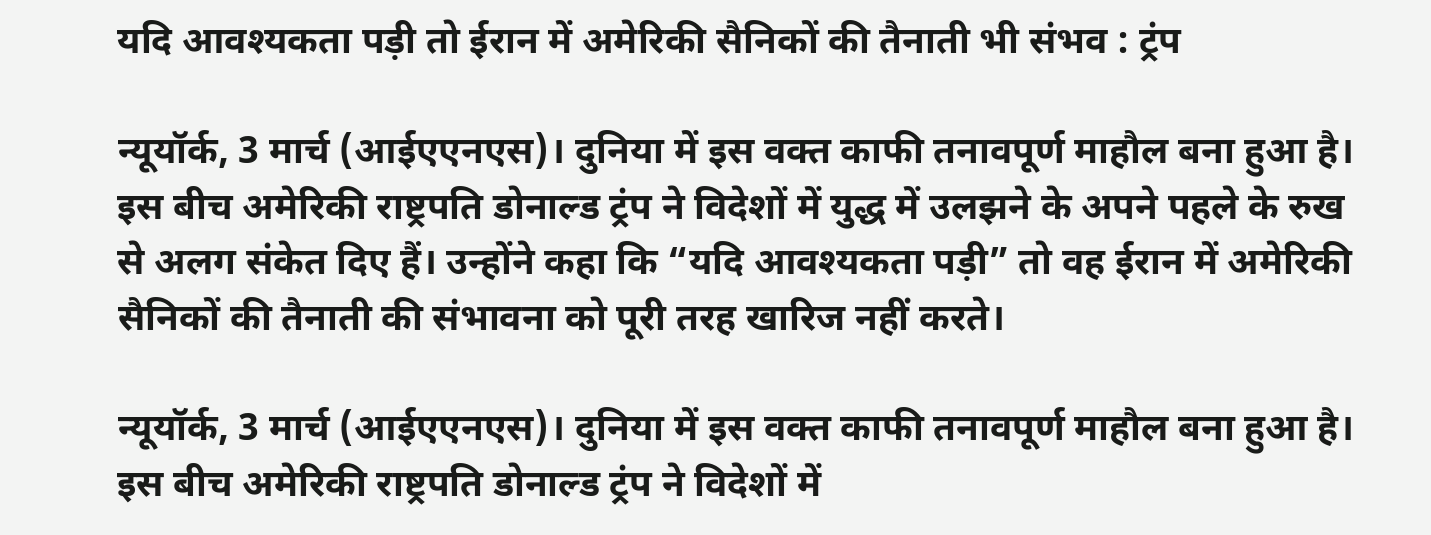यदि आवश्यकता पड़ी तो ईरान में अमेरिकी सैनिकों की तैनाती भी संभव : ट्रंप

न्यूयॉर्क, 3 मार्च (आईएएनएस)। दुनिया में इस वक्त काफी तनावपूर्ण माहौल बना हुआ है। इस बीच अमेरिकी राष्ट्रपति डोनाल्ड ट्रंप ने विदेशों में युद्ध में उलझने के अपने पहले के रुख से अलग संकेत दिए हैं। उन्होंने कहा कि “यदि आवश्यकता पड़ी” तो वह ईरान में अमेरिकी सैनिकों की तैनाती की संभावना को पूरी तरह खारिज नहीं करते।

न्यूयॉर्क, 3 मार्च (आईएएनएस)। दुनिया में इस वक्त काफी तनावपूर्ण माहौल बना हुआ है। इस बीच अमेरिकी राष्ट्रपति डोनाल्ड ट्रंप ने विदेशों में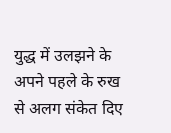युद्ध में उलझने के अपने पहले के रुख से अलग संकेत दिए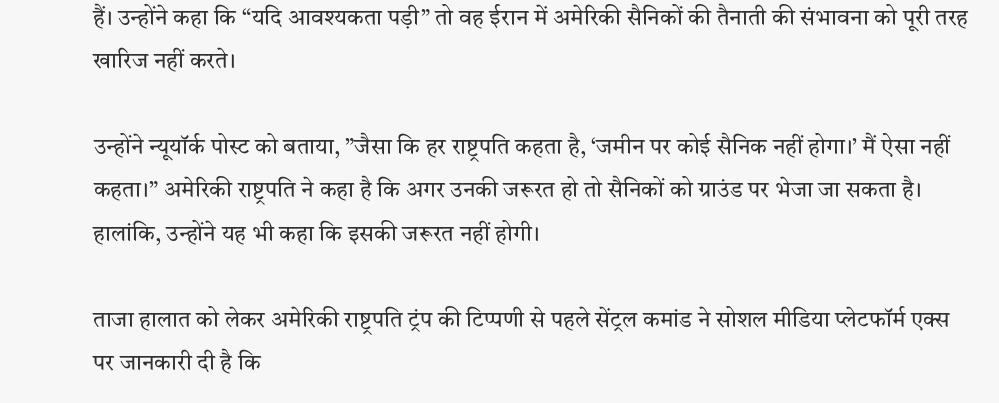हैं। उन्होंने कहा कि “यदि आवश्यकता पड़ी” तो वह ईरान में अमेरिकी सैनिकों की तैनाती की संभावना को पूरी तरह खारिज नहीं करते।

उन्होंने न्यूयॉर्क पोस्ट को बताया, ”जैसा कि हर राष्ट्रपति कहता है, ‘जमीन पर कोई सैनिक नहीं होगा।’ मैं ऐसा नहीं कहता।” अमेरिकी राष्ट्रपति ने कहा है कि अगर उनकी जरूरत हो तो सैनिकों को ग्राउंड पर भेजा जा सकता है। हालांकि, उन्होंने यह भी कहा कि इसकी जरूरत नहीं होगी।

ताजा हालात को लेकर अमेरिकी राष्ट्रपति ट्रंप की टिप्पणी से पहले सेंट्रल कमांड ने सोशल मीडिया प्लेटफॉर्म एक्स पर जानकारी दी है कि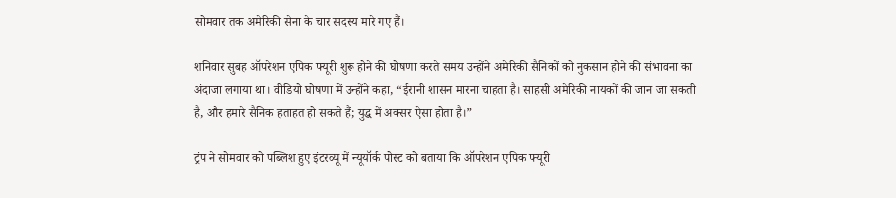सोमवार तक अमेरिकी सेना के चार सदस्य मारे गए हैं।

शनिवार सुबह ऑपरेशन एपिक फ्यूरी शुरू होने की घोषणा करते समय उन्होंने अमेरिकी सैनिकों को नुकसान होने की संभावना का अंदाजा लगाया था। वीडियो घोषणा में उन्होंने कहा, “ईरानी शासन मारना चाहता है। साहसी अमेरिकी नायकों की जान जा सकती है, और हमारे सैनिक हताहत हो सकते हैं; युद्ध में अक्सर ऐसा होता है।”

ट्रंप ने सोमवार को पब्लिश हुए इंटरव्यू में न्यूयॉर्क पोस्ट को बताया कि ऑपरेशन एपिक फ्यूरी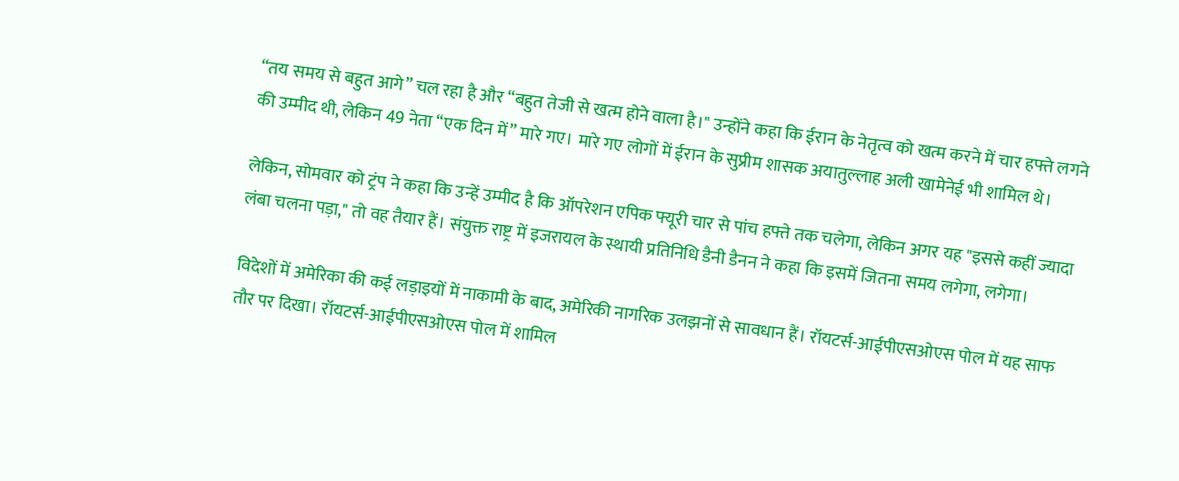“तय समय से बहुत आगे” चल रहा है और “बहुत तेजी से खत्म होने वाला है।" उन्होंने कहा कि ईरान के नेतृत्व को खत्म करने में चार हफ्ते लगने की उम्मीद थी, लेकिन 49 नेता “एक दिन में” मारे गए। मारे गए लोगों में ईरान के सुप्रीम शासक अयातुल्लाह अली खामेनेई भी शामिल थे।

लेकिन, सोमवार को ट्रंप ने कहा कि उन्हें उम्मीद है कि ऑपरेशन एपिक फ्यूरी चार से पांच हफ्ते तक चलेगा, लेकिन अगर यह "इससे कहीं ज्यादा लंबा चलना पड़ा," तो वह तैयार हैं। संयुक्त राष्ट्र में इजरायल के स्थायी प्रतिनिधि डैनी डैनन ने कहा कि इसमें जितना समय लगेगा, लगेगा।

विदेशों में अमेरिका की कई लड़ाइयों में नाकामी के बाद, अमेरिकी नागरिक उलझनों से सावधान हैं। रॉयटर्स-आईपीएसओएस पोल में यह साफ तौर पर दिखा। रॉयटर्स-आईपीएसओएस पोल में शामिल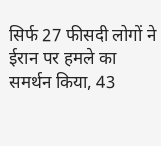सिर्फ 27 फीसदी लोगों ने ईरान पर हमले का समर्थन किया, 43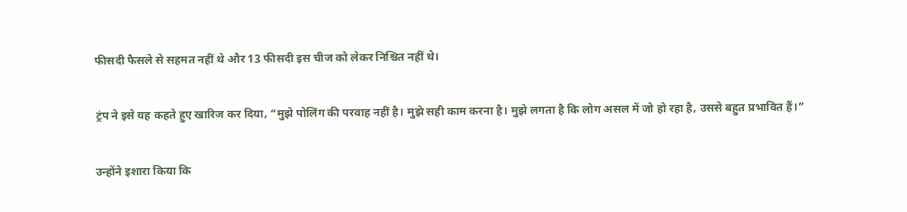फीसदी फैसले से सहमत नहीं थे और 13 फीसदी इस चीज को लेकर निश्चित नहीं थे।

ट्रंप ने इसे यह कहते हुए खारिज कर दिया, “मुझे पोलिंग की परवाह नहीं है। मुझे सही काम करना है। मुझे लगता है कि लोग असल में जो हो रहा है, उससे बहुत प्रभावित हैं।”

उन्होंने इशारा किया कि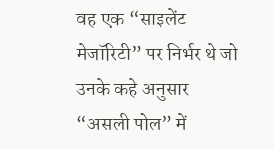वह एक “साइलेंट मेजॉरिटी” पर निर्भर थे जो उनके कहे अनुसार “असली पोल” में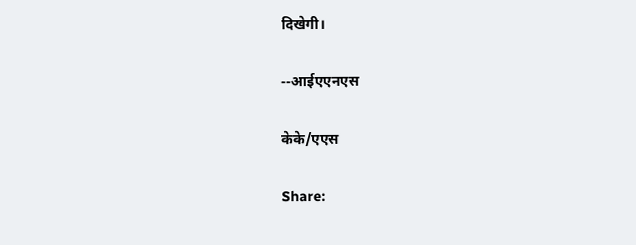दिखेगी।

--आईएएनएस

केके/एएस

Share: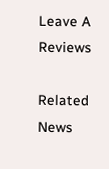Leave A Reviews

Related News